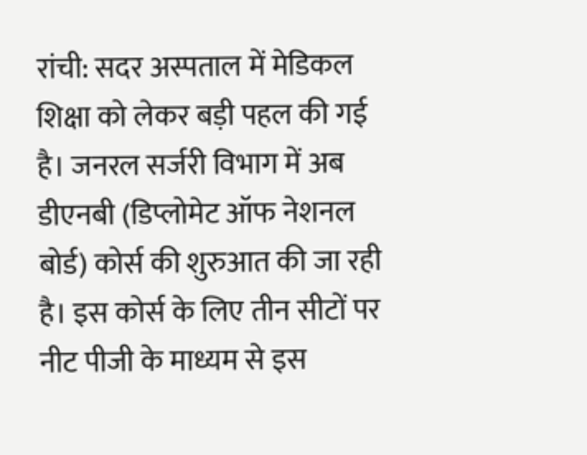रांची: सदर अस्पताल में मेडिकल शिक्षा को लेकर बड़ी पहल की गई है। जनरल सर्जरी विभाग में अब डीएनबी (डिप्लोमेट ऑफ नेशनल बोर्ड) कोर्स की शुरुआत की जा रही है। इस कोर्स के लिए तीन सीटों पर नीट पीजी के माध्यम से इस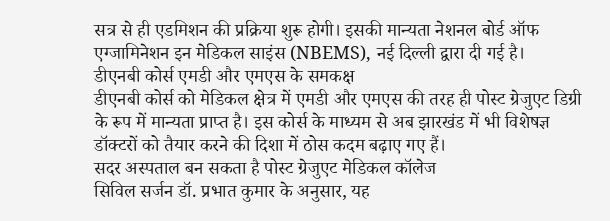सत्र से ही एडमिशन की प्रक्रिया शुरू होगी। इसकी मान्यता नेशनल बोर्ड ऑफ एग्जामिनेशन इन मेडिकल साइंस (NBEMS), नई दिल्ली द्वारा दी गई है।
डीएनबी कोर्स एमडी और एमएस के समकक्ष
डीएनबी कोर्स को मेडिकल क्षेत्र में एमडी और एमएस की तरह ही पोस्ट ग्रेजुएट डिग्री के रूप में मान्यता प्राप्त है। इस कोर्स के माध्यम से अब झारखंड में भी विशेषज्ञ डॉक्टरों को तैयार करने की दिशा में ठोस कदम बढ़ाए गए हैं।
सदर अस्पताल बन सकता है पोस्ट ग्रेजुएट मेडिकल कॉलेज
सिविल सर्जन डॉ. प्रभात कुमार के अनुसार, यह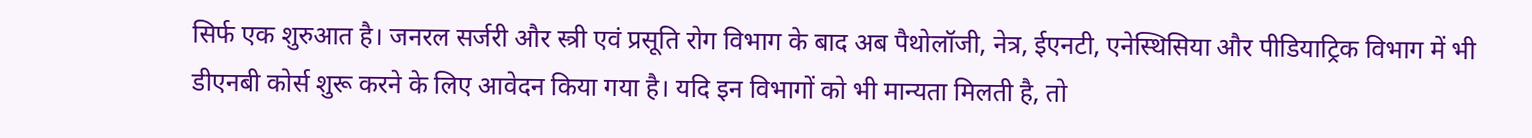सिर्फ एक शुरुआत है। जनरल सर्जरी और स्त्री एवं प्रसूति रोग विभाग के बाद अब पैथोलॉजी, नेत्र, ईएनटी, एनेस्थिसिया और पीडियाट्रिक विभाग में भी डीएनबी कोर्स शुरू करने के लिए आवेदन किया गया है। यदि इन विभागों को भी मान्यता मिलती है, तो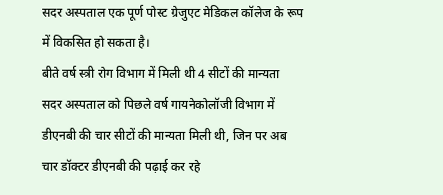सदर अस्पताल एक पूर्ण पोस्ट ग्रेजुएट मेडिकल कॉलेज के रूप में विकसित हो सकता है।
बीते वर्ष स्त्री रोग विभाग में मिली थी 4 सीटों की मान्यता
सदर अस्पताल को पिछले वर्ष गायनेकोलॉजी विभाग में डीएनबी की चार सीटों की मान्यता मिली थी, जिन पर अब चार डॉक्टर डीएनबी की पढ़ाई कर रहे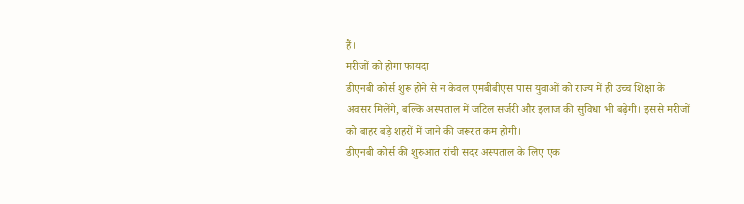हैं।
मरीजों को होगा फायदा
डीएनबी कोर्स शुरू होने से न केवल एमबीबीएस पास युवाओं को राज्य में ही उच्च शिक्षा के अवसर मिलेंगे, बल्कि अस्पताल में जटिल सर्जरी और इलाज की सुविधा भी बढ़ेगी। इससे मरीजों को बाहर बड़े शहरों में जाने की जरूरत कम होगी।
डीएनबी कोर्स की शुरुआत रांची सदर अस्पताल के लिए एक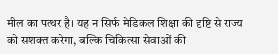मील का पत्थर है। यह न सिर्फ मेडिकल शिक्षा की दृष्टि से राज्य को सशक्त करेगा, बल्कि चिकित्सा सेवाओं की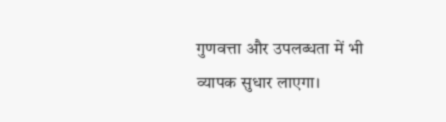गुणवत्ता और उपलब्धता में भी व्यापक सुधार लाएगा।